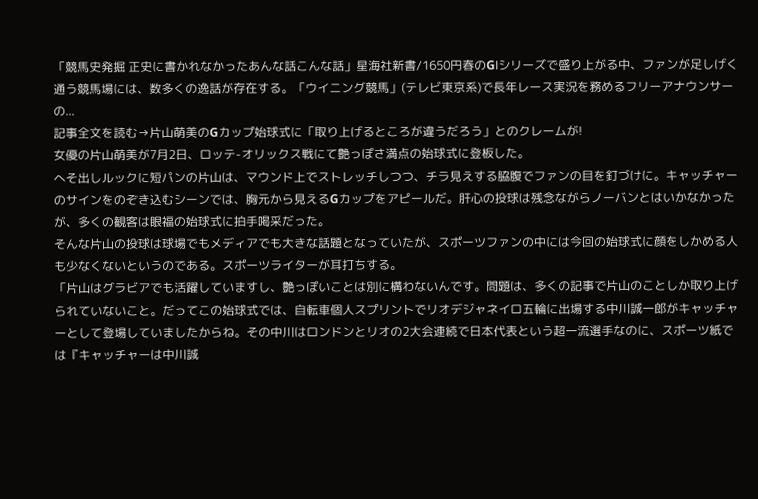「競馬史発掘 正史に書かれなかったあんな話こんな話」星海社新書/1650円春のGⅠシリーズで盛り上がる中、ファンが足しげく通う競馬場には、数多くの逸話が存在する。「ウイニング競馬」(テレビ東京系)で長年レース実況を務めるフリーアナウンサーの...
記事全文を読む→片山萌美のGカップ始球式に「取り上げるところが違うだろう」とのクレームが!
女優の片山萌美が7月2日、ロッテ-オリックス戦にて艶っぽさ満点の始球式に登板した。
へそ出しルックに短パンの片山は、マウンド上でストレッチしつつ、チラ見えする脇腹でファンの目を釘づけに。キャッチャーのサインをのぞき込むシーンでは、胸元から見えるGカップをアピールだ。肝心の投球は残念ながらノーバンとはいかなかったが、多くの観客は眼福の始球式に拍手喝采だった。
そんな片山の投球は球場でもメディアでも大きな話題となっていたが、スポーツファンの中には今回の始球式に顔をしかめる人も少なくないというのである。スポーツライターが耳打ちする。
「片山はグラビアでも活躍していますし、艶っぽいことは別に構わないんです。問題は、多くの記事で片山のことしか取り上げられていないこと。だってこの始球式では、自転車個人スプリントでリオデジャネイロ五輪に出場する中川誠一郎がキャッチャーとして登場していましたからね。その中川はロンドンとリオの2大会連続で日本代表という超一流選手なのに、スポーツ紙では『キャッチャーは中川誠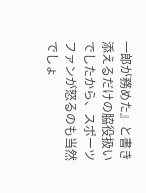一郎が務めた』と書き添えるだけの脇役扱いでしたから、スポーツファンが怒るのも当然でしょ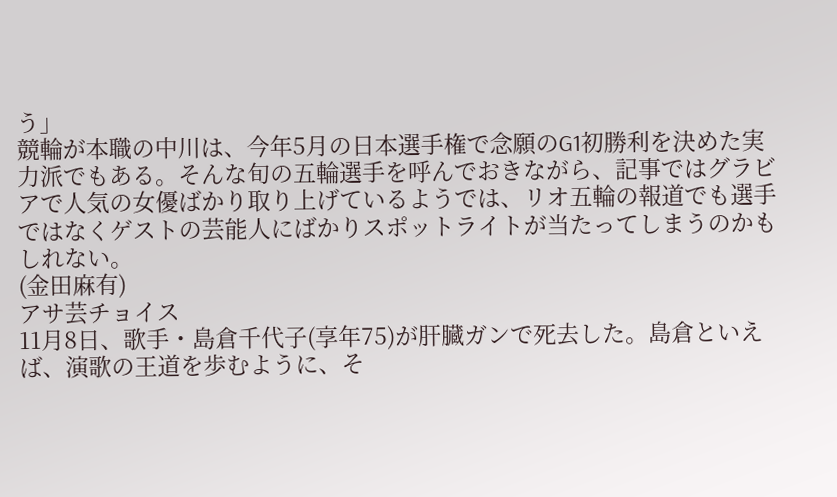う」
競輪が本職の中川は、今年5月の日本選手権で念願のG1初勝利を決めた実力派でもある。そんな旬の五輪選手を呼んでおきながら、記事ではグラビアで人気の女優ばかり取り上げているようでは、リオ五輪の報道でも選手ではなくゲストの芸能人にばかりスポットライトが当たってしまうのかもしれない。
(金田麻有)
アサ芸チョイス
11月8日、歌手・島倉千代子(享年75)が肝臓ガンで死去した。島倉といえば、演歌の王道を歩むように、そ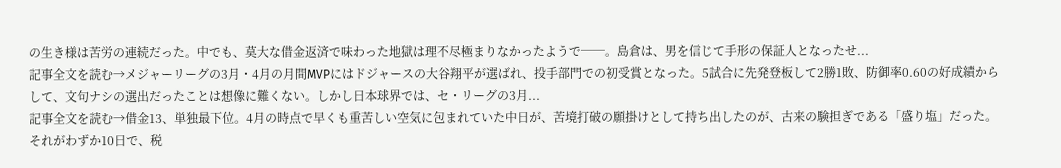の生き様は苦労の連続だった。中でも、莫大な借金返済で味わった地獄は理不尽極まりなかったようで──。島倉は、男を信じて手形の保証人となったせ...
記事全文を読む→メジャーリーグの3月・4月の月間MVPにはドジャースの大谷翔平が選ばれ、投手部門での初受賞となった。5試合に先発登板して2勝1敗、防御率0.60の好成績からして、文句ナシの選出だったことは想像に難くない。しかし日本球界では、セ・リーグの3月...
記事全文を読む→借金13、単独最下位。4月の時点で早くも重苦しい空気に包まれていた中日が、苦境打破の願掛けとして持ち出したのが、古来の験担ぎである「盛り塩」だった。それがわずか10日で、税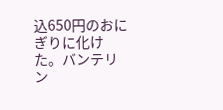込650円のおにぎりに化けた。バンテリン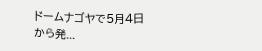ドームナゴヤで5月4日から発...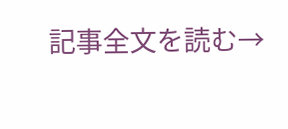記事全文を読む→